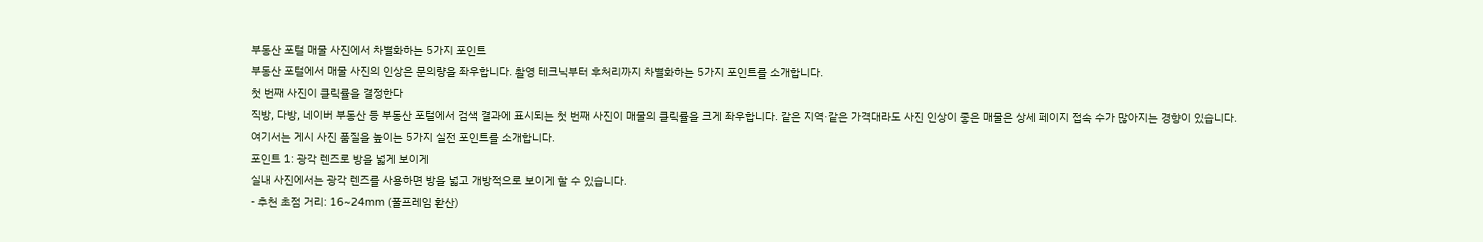부동산 포털 매물 사진에서 차별화하는 5가지 포인트
부동산 포털에서 매물 사진의 인상은 문의량을 좌우합니다. 촬영 테크닉부터 후처리까지 차별화하는 5가지 포인트를 소개합니다.
첫 번째 사진이 클릭률을 결정한다
직방, 다방, 네이버 부동산 등 부동산 포털에서 검색 결과에 표시되는 첫 번째 사진이 매물의 클릭률을 크게 좌우합니다. 같은 지역·같은 가격대라도 사진 인상이 좋은 매물은 상세 페이지 접속 수가 많아지는 경향이 있습니다.
여기서는 게시 사진 품질을 높이는 5가지 실전 포인트를 소개합니다.
포인트 1: 광각 렌즈로 방을 넓게 보이게
실내 사진에서는 광각 렌즈를 사용하면 방을 넓고 개방적으로 보이게 할 수 있습니다.
- 추천 초점 거리: 16~24mm (풀프레임 환산)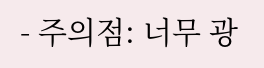- 주의점: 너무 광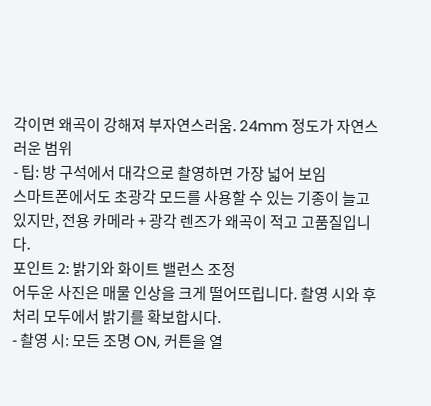각이면 왜곡이 강해져 부자연스러움. 24mm 정도가 자연스러운 범위
- 팁: 방 구석에서 대각으로 촬영하면 가장 넓어 보임
스마트폰에서도 초광각 모드를 사용할 수 있는 기종이 늘고 있지만, 전용 카메라 + 광각 렌즈가 왜곡이 적고 고품질입니다.
포인트 2: 밝기와 화이트 밸런스 조정
어두운 사진은 매물 인상을 크게 떨어뜨립니다. 촬영 시와 후처리 모두에서 밝기를 확보합시다.
- 촬영 시: 모든 조명 ON, 커튼을 열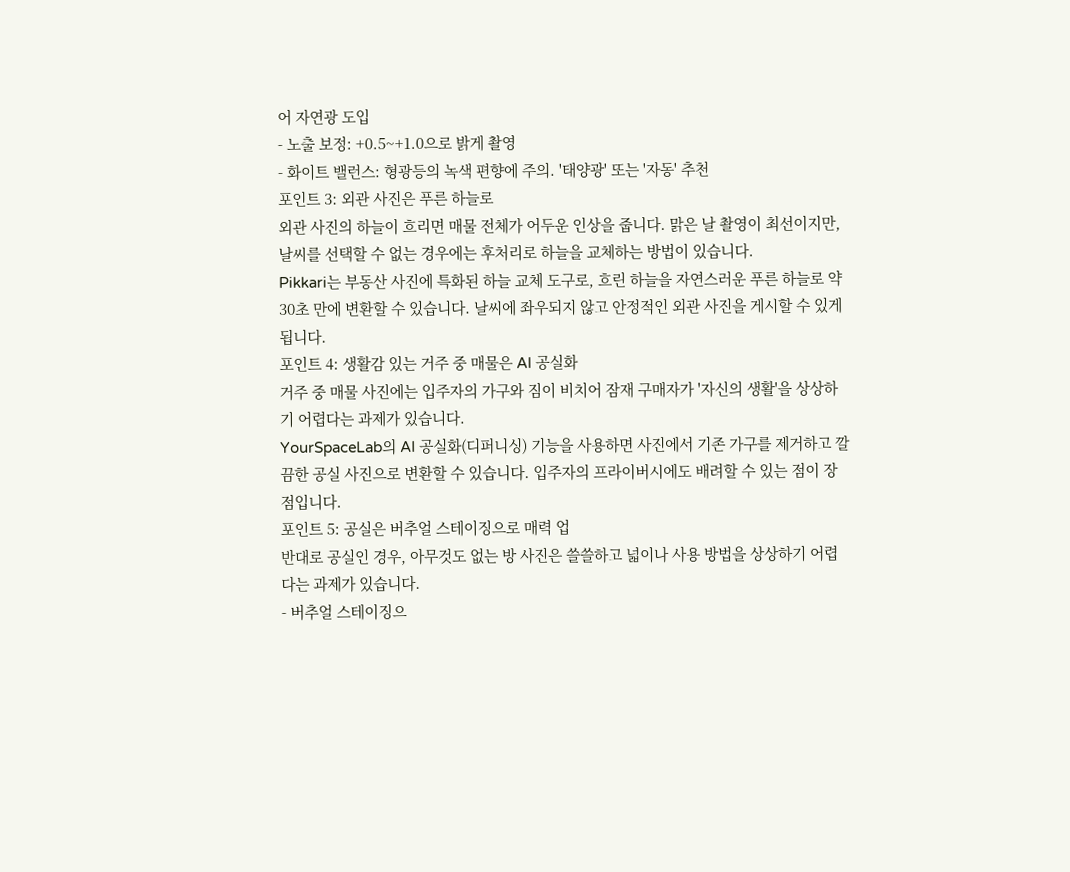어 자연광 도입
- 노출 보정: +0.5~+1.0으로 밝게 촬영
- 화이트 밸런스: 형광등의 녹색 편향에 주의. '태양광' 또는 '자동' 추천
포인트 3: 외관 사진은 푸른 하늘로
외관 사진의 하늘이 흐리면 매물 전체가 어두운 인상을 줍니다. 맑은 날 촬영이 최선이지만, 날씨를 선택할 수 없는 경우에는 후처리로 하늘을 교체하는 방법이 있습니다.
Pikkari는 부동산 사진에 특화된 하늘 교체 도구로, 흐린 하늘을 자연스러운 푸른 하늘로 약 30초 만에 변환할 수 있습니다. 날씨에 좌우되지 않고 안정적인 외관 사진을 게시할 수 있게 됩니다.
포인트 4: 생활감 있는 거주 중 매물은 AI 공실화
거주 중 매물 사진에는 입주자의 가구와 짐이 비치어 잠재 구매자가 '자신의 생활'을 상상하기 어렵다는 과제가 있습니다.
YourSpaceLab의 AI 공실화(디퍼니싱) 기능을 사용하면 사진에서 기존 가구를 제거하고 깔끔한 공실 사진으로 변환할 수 있습니다. 입주자의 프라이버시에도 배려할 수 있는 점이 장점입니다.
포인트 5: 공실은 버추얼 스테이징으로 매력 업
반대로 공실인 경우, 아무것도 없는 방 사진은 쓸쓸하고 넓이나 사용 방법을 상상하기 어렵다는 과제가 있습니다.
- 버추얼 스테이징으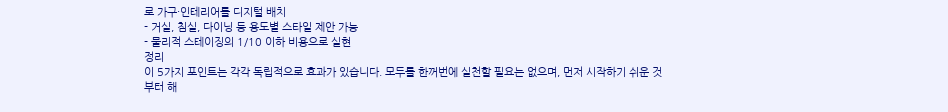로 가구·인테리어를 디지털 배치
- 거실, 침실, 다이닝 등 용도별 스타일 제안 가능
- 물리적 스테이징의 1/10 이하 비용으로 실현
정리
이 5가지 포인트는 각각 독립적으로 효과가 있습니다. 모두를 한꺼번에 실천할 필요는 없으며, 먼저 시작하기 쉬운 것부터 해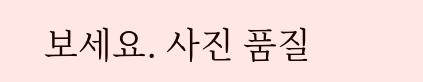보세요. 사진 품질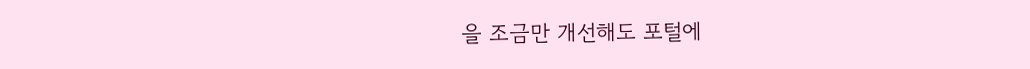을 조금만 개선해도 포털에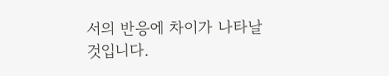서의 반응에 차이가 나타날 것입니다.